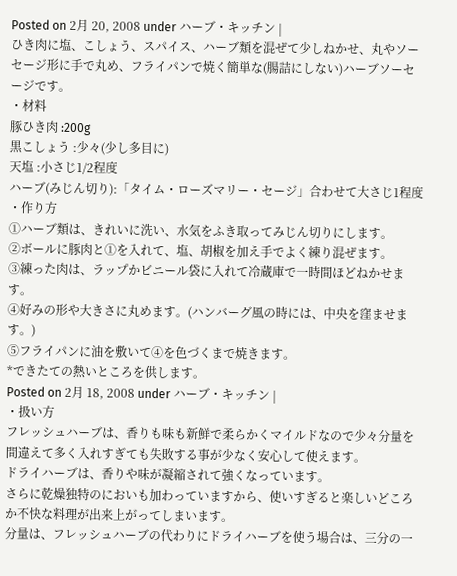Posted on 2月 20, 2008 under ハーブ・キッチン |
ひき肉に塩、こしょう、スパイス、ハーブ類を混ぜて少しねかせ、丸やソーセージ形に手で丸め、フライパンで焼く簡単な(腸詰にしない)ハーブソーセージです。
・材料
豚ひき肉 :200g
黒こしょう :少々(少し多目に)
天塩 :小さじ1/2程度
ハーブ(みじん切り):「タイム・ローズマリー・セージ」合わせて大さじ1程度
・作り方
①ハーブ類は、きれいに洗い、水気をふき取ってみじん切りにします。
②ボールに豚肉と①を入れて、塩、胡椒を加え手でよく練り混ぜます。
③練った肉は、ラップかビニール袋に入れて冷蔵庫で一時間ほどねかせます。
④好みの形や大きさに丸めます。(ハンバーグ風の時には、中央を窪ませます。)
⑤フライパンに油を敷いて④を色づくまで焼きます。
*できたての熱いところを供します。
Posted on 2月 18, 2008 under ハーブ・キッチン |
・扱い方
フレッシュハーブは、香りも味も新鮮で柔らかくマイルドなので少々分量を間違えて多く入れすぎても失敗する事が少なく安心して使えます。
ドライハーブは、香りや味が凝縮されて強くなっています。
さらに乾燥独特のにおいも加わっていますから、使いすぎると楽しいどころか不快な料理が出来上がってしまいます。
分量は、フレッシュハーブの代わりにドライハーブを使う場合は、三分の一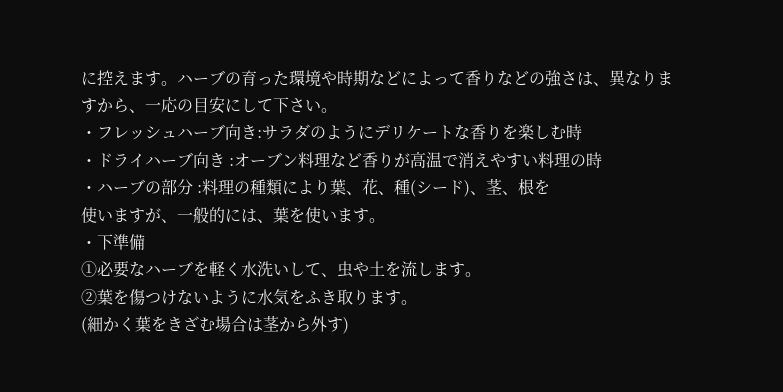に控えます。ハーブの育った環境や時期などによって香りなどの強さは、異なりますから、一応の目安にして下さい。
・フレッシュハーブ向き:サラダのようにデリケートな香りを楽しむ時
・ドライハーブ向き :オーブン料理など香りが高温で消えやすい料理の時
・ハーブの部分 :料理の種類により葉、花、種(シード)、茎、根を
使いますが、一般的には、葉を使います。
・下準備
①必要なハーブを軽く水洗いして、虫や土を流します。
②葉を傷つけないように水気をふき取ります。
(細かく葉をきざむ場合は茎から外す)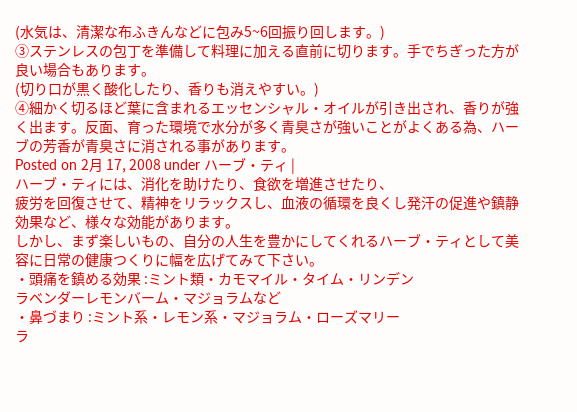(水気は、清潔な布ふきんなどに包み5~6回振り回します。)
③ステンレスの包丁を準備して料理に加える直前に切ります。手でちぎった方が良い場合もあります。
(切り口が黒く酸化したり、香りも消えやすい。)
④細かく切るほど葉に含まれるエッセンシャル・オイルが引き出され、香りが強く出ます。反面、育った環境で水分が多く青臭さが強いことがよくある為、ハーブの芳香が青臭さに消される事があります。
Posted on 2月 17, 2008 under ハーブ・ティ |
ハーブ・ティには、消化を助けたり、食欲を増進させたり、
疲労を回復させて、精神をリラックスし、血液の循環を良くし発汗の促進や鎮静効果など、様々な効能があります。
しかし、まず楽しいもの、自分の人生を豊かにしてくれるハーブ・ティとして美容に日常の健康つくりに幅を広げてみて下さい。
・頭痛を鎮める効果 :ミント類・カモマイル・タイム・リンデン
ラベンダーレモンバーム・マジョラムなど
・鼻づまり :ミント系・レモン系・マジョラム・ローズマリー
ラ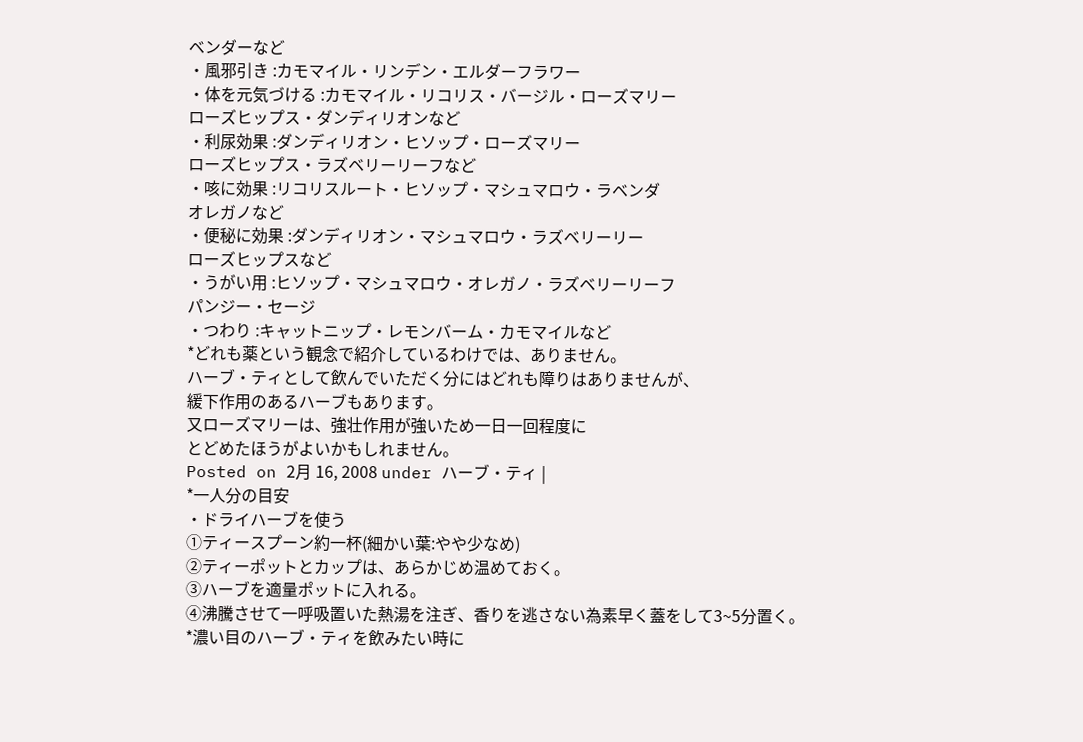ベンダーなど
・風邪引き :カモマイル・リンデン・エルダーフラワー
・体を元気づける :カモマイル・リコリス・バージル・ローズマリー
ローズヒップス・ダンディリオンなど
・利尿効果 :ダンディリオン・ヒソップ・ローズマリー
ローズヒップス・ラズベリーリーフなど
・咳に効果 :リコリスルート・ヒソップ・マシュマロウ・ラベンダ
オレガノなど
・便秘に効果 :ダンディリオン・マシュマロウ・ラズベリーリー
ローズヒップスなど
・うがい用 :ヒソップ・マシュマロウ・オレガノ・ラズベリーリーフ
パンジー・セージ
・つわり :キャットニップ・レモンバーム・カモマイルなど
*どれも薬という観念で紹介しているわけでは、ありません。
ハーブ・ティとして飲んでいただく分にはどれも障りはありませんが、
緩下作用のあるハーブもあります。
又ローズマリーは、強壮作用が強いため一日一回程度に
とどめたほうがよいかもしれません。
Posted on 2月 16, 2008 under ハーブ・ティ |
*一人分の目安
・ドライハーブを使う
①ティースプーン約一杯(細かい葉:やや少なめ)
②ティーポットとカップは、あらかじめ温めておく。
③ハーブを適量ポットに入れる。
④沸騰させて一呼吸置いた熱湯を注ぎ、香りを逃さない為素早く蓋をして3~5分置く。
*濃い目のハーブ・ティを飲みたい時に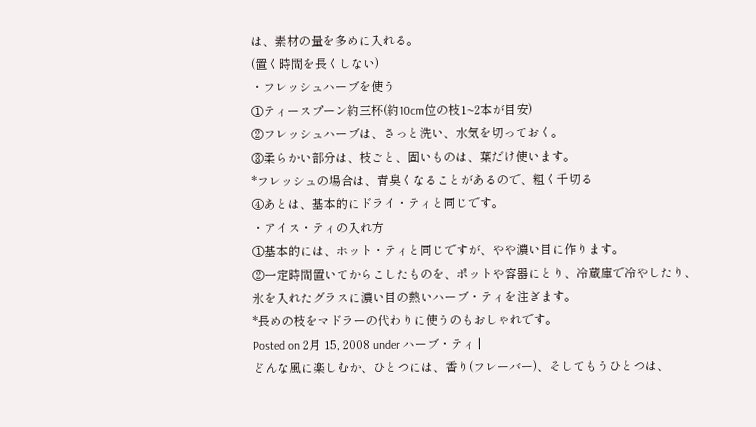は、素材の量を多めに入れる。
(置く時間を長くしない)
・フレッシュハーブを使う
①ティースプーン約三杯(約10cm位の枝1~2本が目安)
②フレッシュハーブは、さっと洗い、水気を切っておく。
③柔らかい部分は、枝ごと、固いものは、葉だけ使います。
*フレッシュの場合は、青臭くなることがあるので、粗く千切る
④あとは、基本的にドライ・ティと同じです。
・アイス・ティの入れ方
①基本的には、ホット・ティと同じですが、やや濃い目に作ります。
②一定時間置いてからこしたものを、ポットや容器にとり、冷蔵庫で冷やしたり、氷を入れたグラスに濃い目の熱いハーブ・ティを注ぎます。
*長めの枝をマドラーの代わりに使うのもおしゃれです。
Posted on 2月 15, 2008 under ハーブ・ティ |
どんな風に楽しむか、ひとつには、香り(フレーバー)、そしてもうひとつは、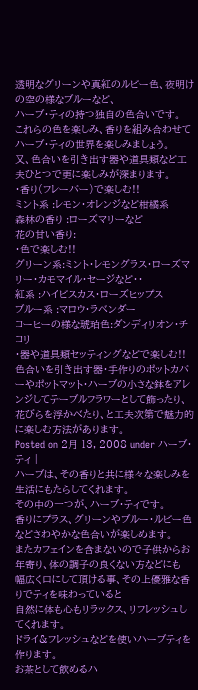透明なグリーンや真紅のルビー色、夜明けの空の様なブルーなど、
ハーブ・ティの持つ独自の色合いです。
これらの色を楽しみ、香りを組み合わせてハーブ・ティの世界を楽しみましょう。
又、色合いを引き出す器や道具類など工夫ひとつで更に楽しみが深まります。
・香り(フレーバー)で楽しむ!!
ミント系 :レモン・オレンジなど柑橘系
森林の香り :ローズマリーなど
花の甘い香り:
・色で楽しむ!!
グリーン系:ミント・レモングラス・ローズマリー・カモマイル・セージなど・・
紅系 :ハイビスカス・ローズヒップス
ブルー系 :マロウ・ラベンダー
コーヒーの様な琥珀色:ダンディリオン・チコリ
・器や道具類セッティングなどで楽しむ!!
色合いを引き出す器・手作りのポットカバーやポットマット・ハーブの小さな鉢をアレ ンジしてテーブルフラワーとして飾ったり、花びらを浮かべたり、と工夫次第で魅力的 に楽しむ方法があります。
Posted on 2月 13, 2008 under ハーブ・ティ |
ハーブは、その香りと共に様々な楽しみを生活にもたらしてくれます。
その中の一つが、ハーブ・ティです。
香りにプラス、グリーンやブルー・ルビー色などさわやかな色合いが楽しめます。
またカフェインを含まないので子供からお年寄り、体の調子の良くない方などにも
幅広く口にして頂ける事、その上優雅な香りでティを味わっていると
自然に体も心もリラックス、リフレッシュしてくれます。
ドライ&フレッシュなどを使いハーブティを作ります。
お茶として飲めるハ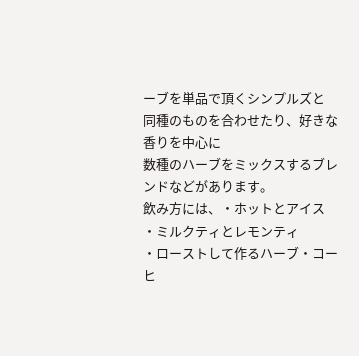ーブを単品で頂くシンプルズと
同種のものを合わせたり、好きな香りを中心に
数種のハーブをミックスするブレンドなどがあります。
飲み方には、・ホットとアイス
・ミルクティとレモンティ
・ローストして作るハーブ・コーヒ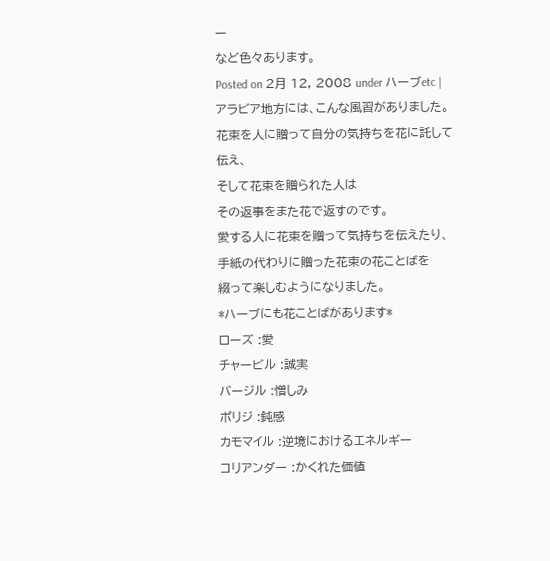ー
など色々あります。
Posted on 2月 12, 2008 under ハーブetc |
アラビア地方には、こんな風習がありました。
花束を人に贈って自分の気持ちを花に託して伝え、
そして花束を贈られた人は
その返事をまた花で返すのです。
愛する人に花束を贈って気持ちを伝えたり、
手紙の代わりに贈った花束の花ことばを
綴って楽しむようになりました。
*ハーブにも花ことばがあります*
ローズ :愛
チャービル :誠実
バージル :憎しみ
ポリジ :鈍感
カモマイル :逆境におけるエネルギー
コリアンダー :かくれた価値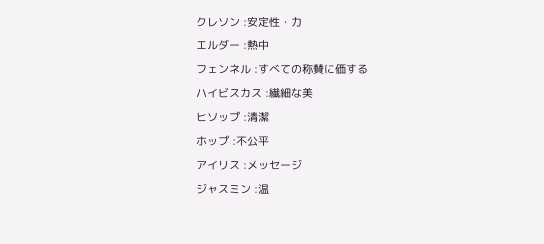クレソン :安定性・力
エルダー :熱中
フェンネル :すべての称賛に価する
ハイビスカス :繊細な美
ヒソップ :清潔
ホップ :不公平
アイリス :メッセージ
ジャスミン :温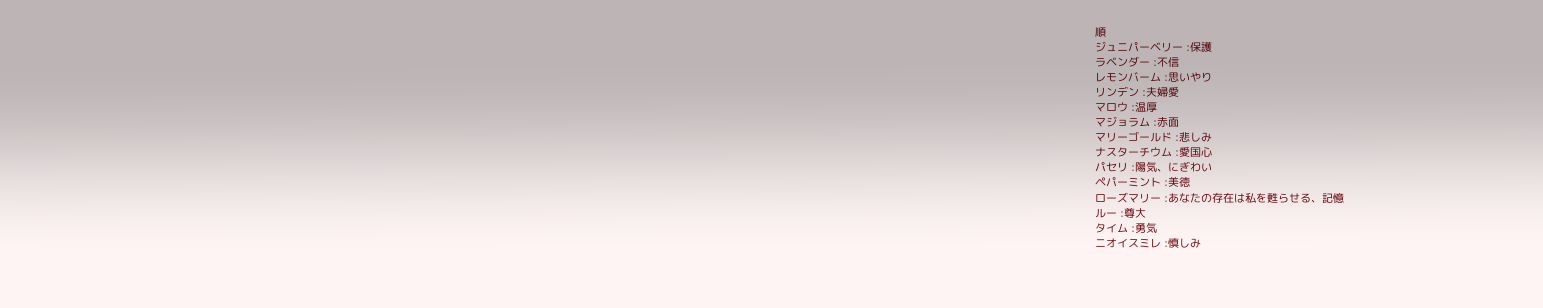順
ジュニパーベリー :保護
ラベンダー :不信
レモンバーム :思いやり
リンデン :夫婦愛
マロウ :温厚
マジョラム :赤面
マリーゴールド :悲しみ
ナスターチウム :愛国心
パセリ :陽気、にぎわい
ペパーミント :美徳
ローズマリー :あなたの存在は私を甦らせる、記憶
ルー :尊大
タイム :勇気
ニオイスミレ :慎しみ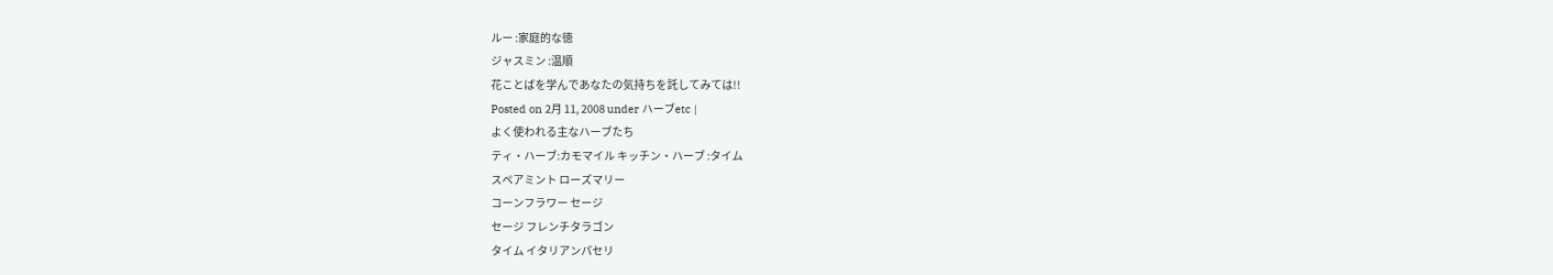ルー :家庭的な徳
ジャスミン :温順
花ことばを学んであなたの気持ちを託してみては!!
Posted on 2月 11, 2008 under ハーブetc |
よく使われる主なハーブたち
ティ・ハーブ:カモマイル キッチン・ハーブ :タイム
スペアミント ローズマリー
コーンフラワー セージ
セージ フレンチタラゴン
タイム イタリアンパセリ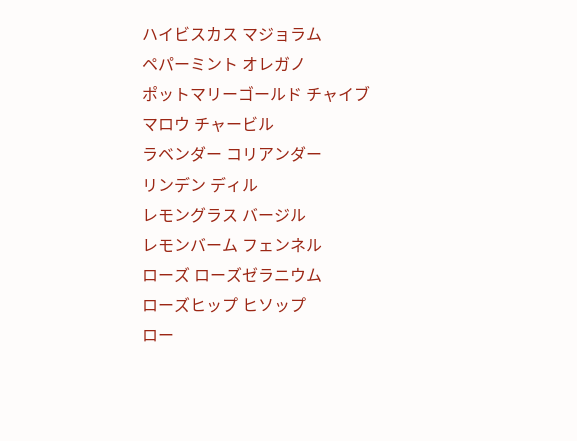ハイビスカス マジョラム
ペパーミント オレガノ
ポットマリーゴールド チャイブ
マロウ チャービル
ラベンダー コリアンダー
リンデン ディル
レモングラス バージル
レモンバーム フェンネル
ローズ ローズゼラニウム
ローズヒップ ヒソップ
ロー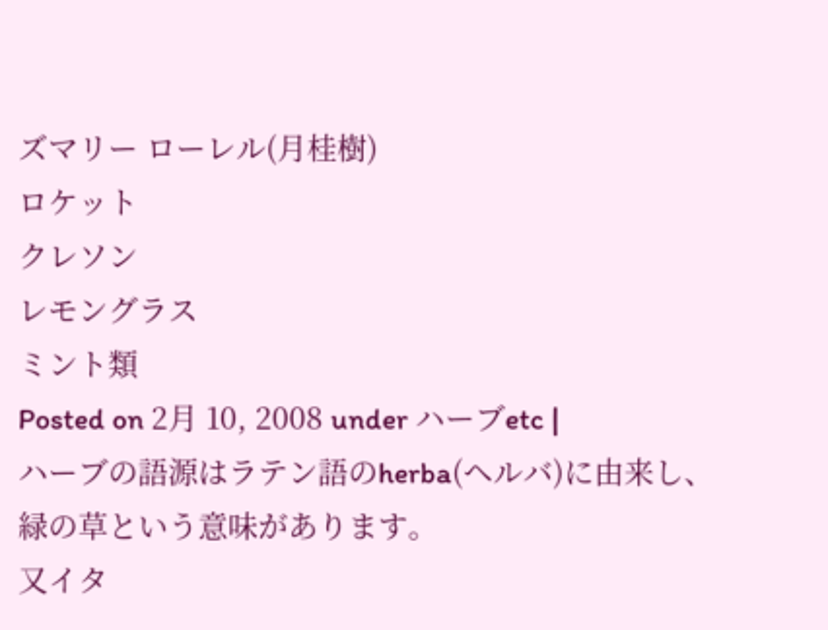ズマリー ローレル(月桂樹)
ロケット
クレソン
レモングラス
ミント類
Posted on 2月 10, 2008 under ハーブetc |
ハーブの語源はラテン語のherba(ヘルバ)に由来し、
緑の草という意味があります。
又イタ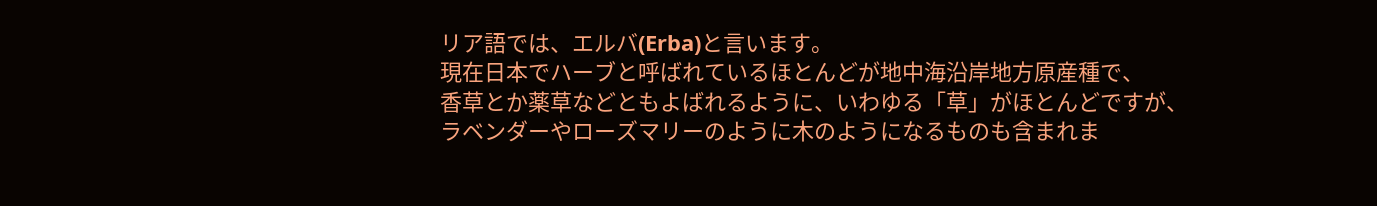リア語では、エルバ(Erba)と言います。
現在日本でハーブと呼ばれているほとんどが地中海沿岸地方原産種で、
香草とか薬草などともよばれるように、いわゆる「草」がほとんどですが、
ラベンダーやローズマリーのように木のようになるものも含まれま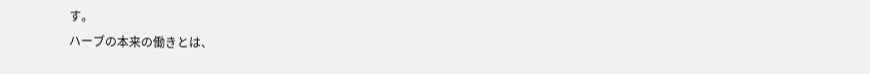す。
ハーブの本来の働きとは、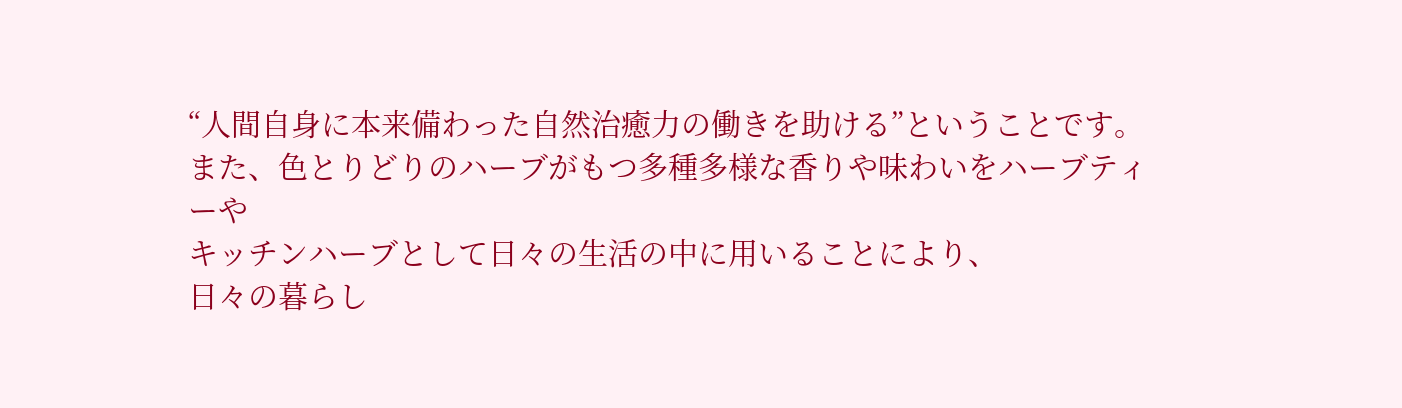“人間自身に本来備わった自然治癒力の働きを助ける”ということです。
また、色とりどりのハーブがもつ多種多様な香りや味わいをハーブティーや
キッチンハーブとして日々の生活の中に用いることにより、
日々の暮らし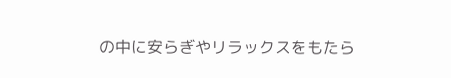の中に安らぎやリラックスをもたら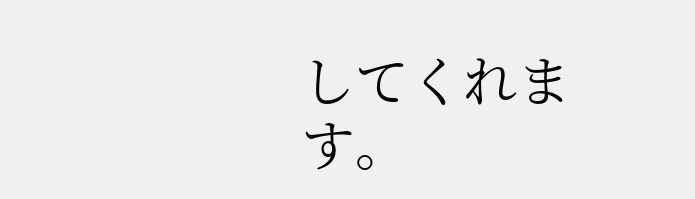してくれます。